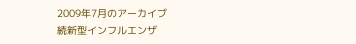2009年7月のアーカイブ
続新型インフルエンザ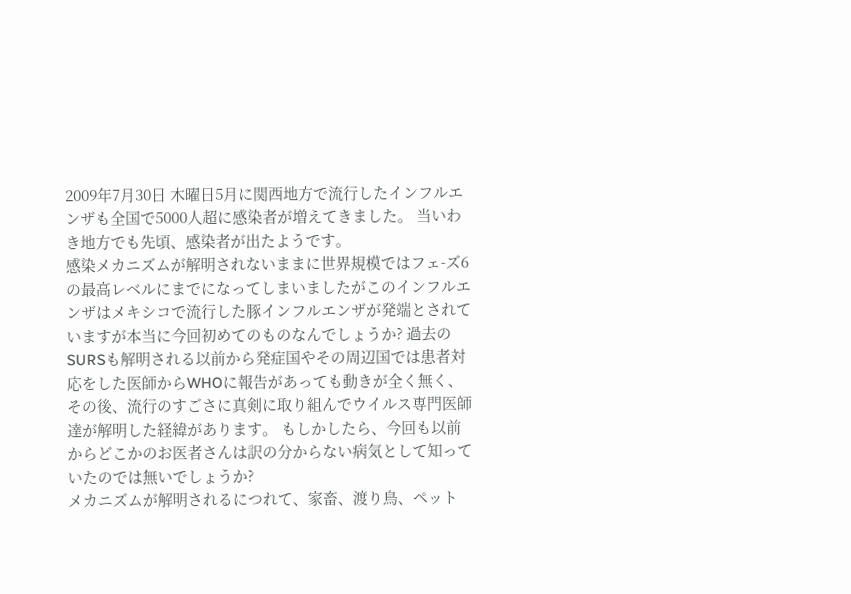2009年7月30日 木曜日5月に関西地方で流行したインフルエンザも全国で5000人超に感染者が増えてきました。 当いわき地方でも先頃、感染者が出たようです。
感染メカニズムが解明されないままに世界規模ではフェ-ズ6の最高レベルにまでになってしまいましたがこのインフルエンザはメキシコで流行した豚インフルエンザが発端とされていますが本当に今回初めてのものなんでしょうか? 過去のSURSも解明される以前から発症国やその周辺国では患者対応をした医師からWHOに報告があっても動きが全く無く、その後、流行のすごさに真剣に取り組んでウイルス専門医師達が解明した経緯があります。 もしかしたら、今回も以前からどこかのお医者さんは訳の分からない病気として知っていたのでは無いでしょうか?
メカニズムが解明されるにつれて、家畜、渡り鳥、ペット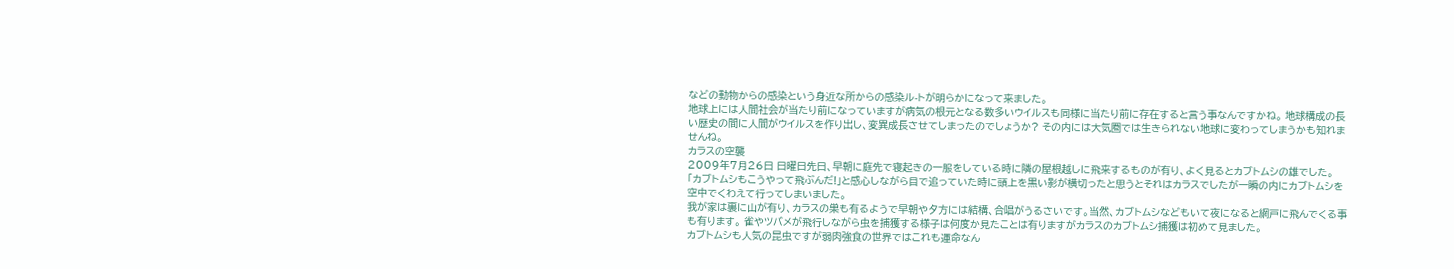などの動物からの感染という身近な所からの感染ル-トが明らかになって来ました。
地球上には人間社会が当たり前になっていますが病気の根元となる数多いウイルスも同様に当たり前に存在すると言う事なんですかね。 地球構成の長い歴史の間に人間がウイルスを作り出し、変異成長させてしまったのでしょうか? その内には大気圏では生きられない地球に変わってしまうかも知れませんね。
カラスの空襲
2009年7月26日 日曜日先日、早朝に庭先で寝起きの一服をしている時に隣の屋根越しに飛来するものが有り、よく見るとカブトムシの雄でした。
「カブトムシもこうやって飛ぶんだ!」と感心しながら目で追っていた時に頭上を黒い影が横切ったと思うとそれはカラスでしたが一瞬の内にカブトムシを空中でくわえて行ってしまいました。
我が家は裏に山が有り、カラスの巣も有るようで早朝や夕方には結構、合唱がうるさいです。当然、カブトムシなどもいて夜になると網戸に飛んでくる事も有ります。 雀やツバメが飛行しながら虫を捕獲する様子は何度か見たことは有りますがカラスのカブトムシ捕獲は初めて見ました。
カブトムシも人気の昆虫ですが弱肉強食の世界ではこれも運命なん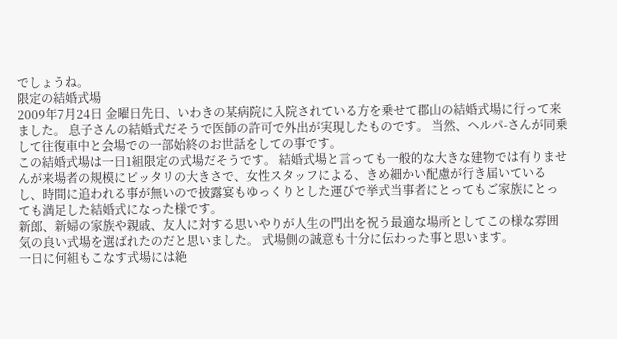でしょうね。
限定の結婚式場
2009年7月24日 金曜日先日、いわきの某病院に入院されている方を乗せて郡山の結婚式場に行って来ました。 息子さんの結婚式だそうで医師の許可で外出が実現したものです。 当然、ヘルパ-さんが同乗して往復車中と会場での一部始終のお世話をしての事です。
この結婚式場は一日1組限定の式場だそうです。 結婚式場と言っても一般的な大きな建物では有りませんが来場者の規模にピッタリの大きさで、女性スタッフによる、きめ細かい配慮が行き届いているし、時間に追われる事が無いので披露宴もゆっくりとした運びで挙式当事者にとってもご家族にとっても満足した結婚式になった様です。
新郎、新婦の家族や親戚、友人に対する思いやりが人生の門出を祝う最適な場所としてこの様な雰囲気の良い式場を選ばれたのだと思いました。 式場側の誠意も十分に伝わった事と思います。
一日に何組もこなす式場には絶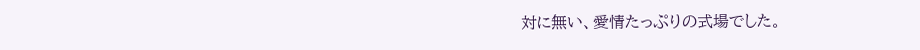対に無い、愛情たっぷりの式場でした。